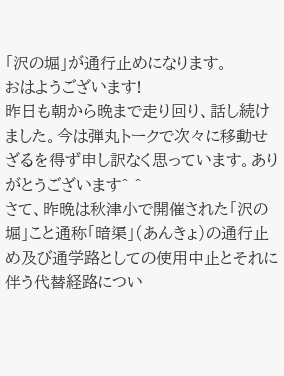「沢の堀」が通行止めになります。
おはようございます!
昨日も朝から晩まで走り回り、話し続けました。今は弾丸トークで次々に移動せざるを得ず申し訳なく思っています。ありがとうございます^ ^
さて、昨晩は秋津小で開催された「沢の堀」こと通称「暗渠」(あんきょ)の通行止め及び通学路としての使用中止とそれに伴う代替経路につい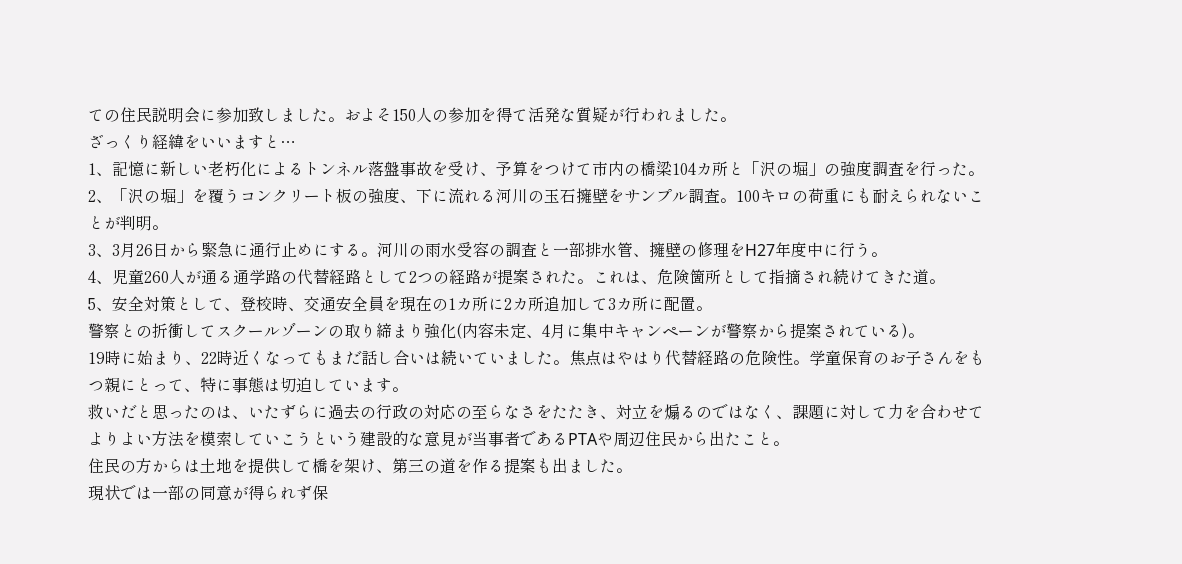ての住民説明会に参加致しました。およそ150人の参加を得て活発な質疑が行われました。
ざっくり経緯をいいますと…
1、記憶に新しい老朽化によるトンネル落盤事故を受け、予算をつけて市内の橋梁104カ所と「沢の堀」の強度調査を行った。
2、「沢の堀」を覆うコンクリート板の強度、下に流れる河川の玉石擁壁をサンプル調査。100キロの荷重にも耐えられないことが判明。
3、3月26日から緊急に通行止めにする。河川の雨水受容の調査と一部排水管、擁壁の修理をH27年度中に行う。
4、児童260人が通る通学路の代替経路として2つの経路が提案された。これは、危険箇所として指摘され続けてきた道。
5、安全対策として、登校時、交通安全員を現在の1カ所に2カ所追加して3カ所に配置。
警察との折衝してスクールゾーンの取り締まり強化(内容未定、4月に集中キャンペーンが警察から提案されている)。
19時に始まり、22時近くなってもまだ話し合いは続いていました。焦点はやはり代替経路の危険性。学童保育のお子さんをもつ親にとって、特に事態は切迫しています。
救いだと思ったのは、いたずらに過去の行政の対応の至らなさをたたき、対立を煽るのではなく、課題に対して力を合わせてよりよい方法を模索していこうという建設的な意見が当事者であるPTAや周辺住民から出たこと。
住民の方からは土地を提供して橋を架け、第三の道を作る提案も出ました。
現状では一部の同意が得られず保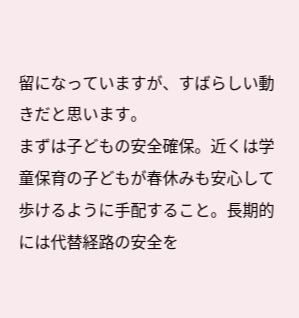留になっていますが、すばらしい動きだと思います。
まずは子どもの安全確保。近くは学童保育の子どもが春休みも安心して歩けるように手配すること。長期的には代替経路の安全を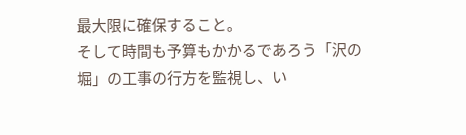最大限に確保すること。
そして時間も予算もかかるであろう「沢の堀」の工事の行方を監視し、い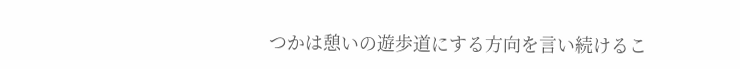つかは憩いの遊歩道にする方向を言い続けるこ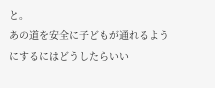と。
あの道を安全に子どもが通れるようにするにはどうしたらいい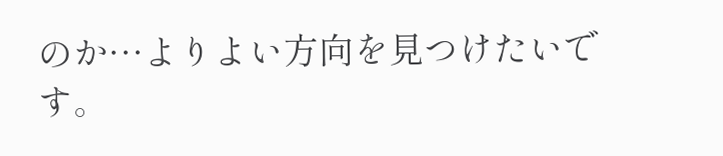のか…よりよい方向を見つけたいです。